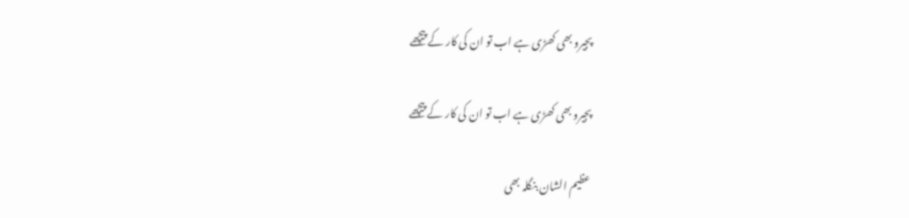پجیرو بھی کھڑی ہے اب تو ان کی کار کے پیچھے

پجیرو بھی کھڑی ہے اب تو ان کی کار کے پیچھے

عظیم الشان بنگلہ بھی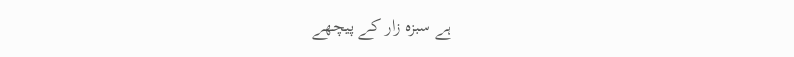ہے سبزہ زار کے پیچھے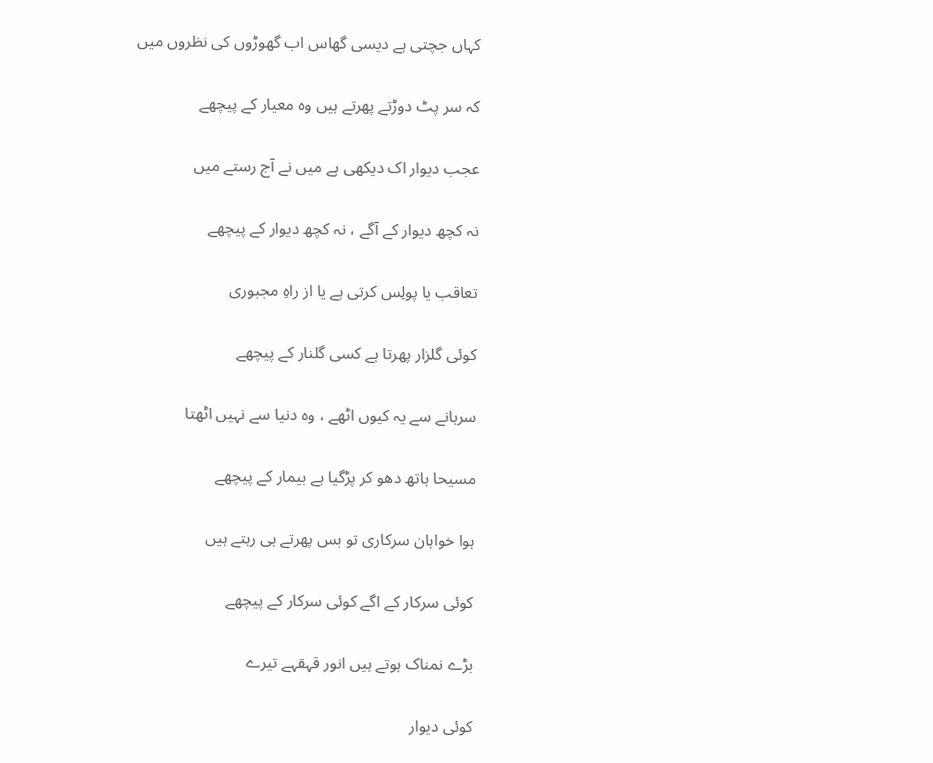کہاں جچتی ہے دیسی گھاس اب گھوڑوں کی نظروں میں

کہ سر پٹ‌ دوڑتے پھرتے ہیں وہ معیار کے پیچھے

عجب دیوار اک دیکھی ہے میں نے آج رستے میں

نہ کچھ دیوار کے آگے ، نہ کچھ دیوار کے پیچھے

تعاقب یا پولِس کرتی ہے یا از راہِ مجبوری

کوئی گلزار پھرتا ہے کسی گلنار کے پیچھے

سرہانے سے یہ کیوں اٹھے ، وہ دنیا سے نہیں اٹھتا

مسیحا ہاتھ دھو کر پڑ‌گیا ہے بیمار کے پیچھے

ہوا خواہان سرکاری تو بس پھرتے ہی رہتے ہیں

کوئی سرکار کے اگے کوئی سرکار کے پیچھے

بڑے نمناک ہوتے ہیں انور قہقہے تیرے

کوئی دیوار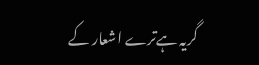گریہ ہےترے اشعار کے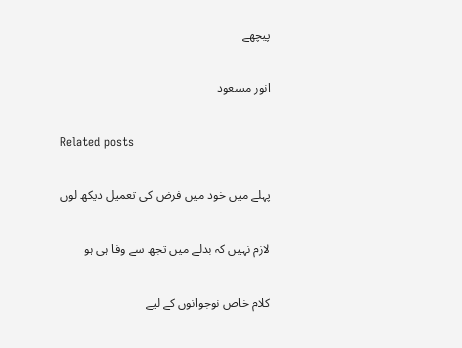پیچھے

انور مسعود

Related posts

پہلے میں خود میں فرض کی تعمیل دیکھ لوں

لازم نہیں کہ بدلے میں تجھ سے وفا ہی ہو

کلام خاص نوجوانوں کے لیے